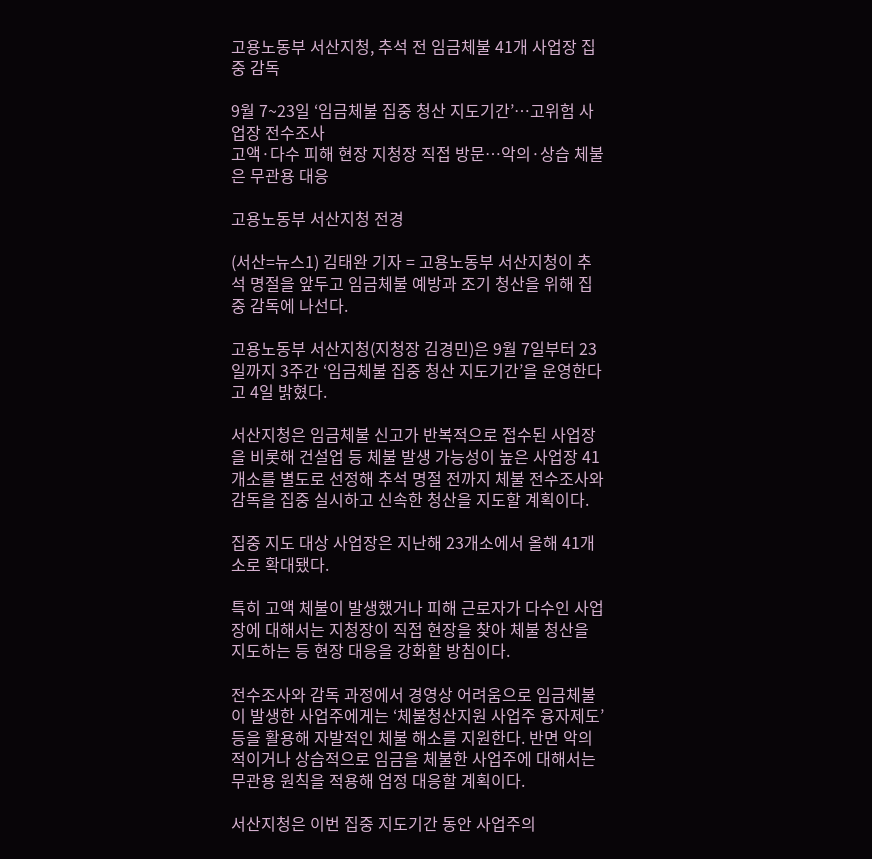고용노동부 서산지청, 추석 전 임금체불 41개 사업장 집중 감독

9월 7~23일 ‘임금체불 집중 청산 지도기간’…고위험 사업장 전수조사
고액·다수 피해 현장 지청장 직접 방문…악의·상습 체불은 무관용 대응

고용노동부 서산지청 전경

(서산=뉴스1) 김태완 기자 = 고용노동부 서산지청이 추석 명절을 앞두고 임금체불 예방과 조기 청산을 위해 집중 감독에 나선다.

고용노동부 서산지청(지청장 김경민)은 9월 7일부터 23일까지 3주간 ‘임금체불 집중 청산 지도기간’을 운영한다고 4일 밝혔다.

서산지청은 임금체불 신고가 반복적으로 접수된 사업장을 비롯해 건설업 등 체불 발생 가능성이 높은 사업장 41개소를 별도로 선정해 추석 명절 전까지 체불 전수조사와 감독을 집중 실시하고 신속한 청산을 지도할 계획이다.

집중 지도 대상 사업장은 지난해 23개소에서 올해 41개소로 확대됐다.

특히 고액 체불이 발생했거나 피해 근로자가 다수인 사업장에 대해서는 지청장이 직접 현장을 찾아 체불 청산을 지도하는 등 현장 대응을 강화할 방침이다.

전수조사와 감독 과정에서 경영상 어려움으로 임금체불이 발생한 사업주에게는 ‘체불청산지원 사업주 융자제도’ 등을 활용해 자발적인 체불 해소를 지원한다. 반면 악의적이거나 상습적으로 임금을 체불한 사업주에 대해서는 무관용 원칙을 적용해 엄정 대응할 계획이다.

서산지청은 이번 집중 지도기간 동안 사업주의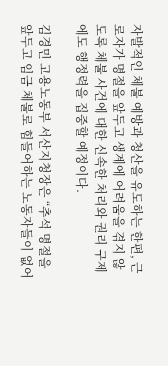자발적인 체불 예방과 청산을 유도하는 한편, 근로자가 명절을 앞두고 생계에 어려움을 겪지 않도록 체불 사건에 대한 신속한 처리와 권리 구제에도 행정력을 집중할 예정이다.

김경민 고용노동부 서산지청장은 “추석 명절을 앞두고 임금 체불로 힘들어하는 노동자들이 없어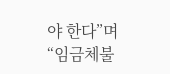야 한다”며 “임금체불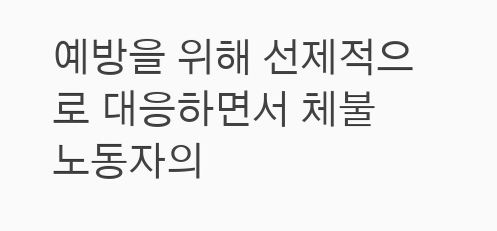예방을 위해 선제적으로 대응하면서 체불 노동자의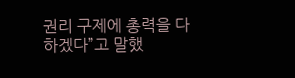권리 구제에 총력을 다하겠다”고 말했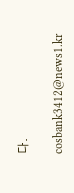다.

cosbank3412@news1.kr